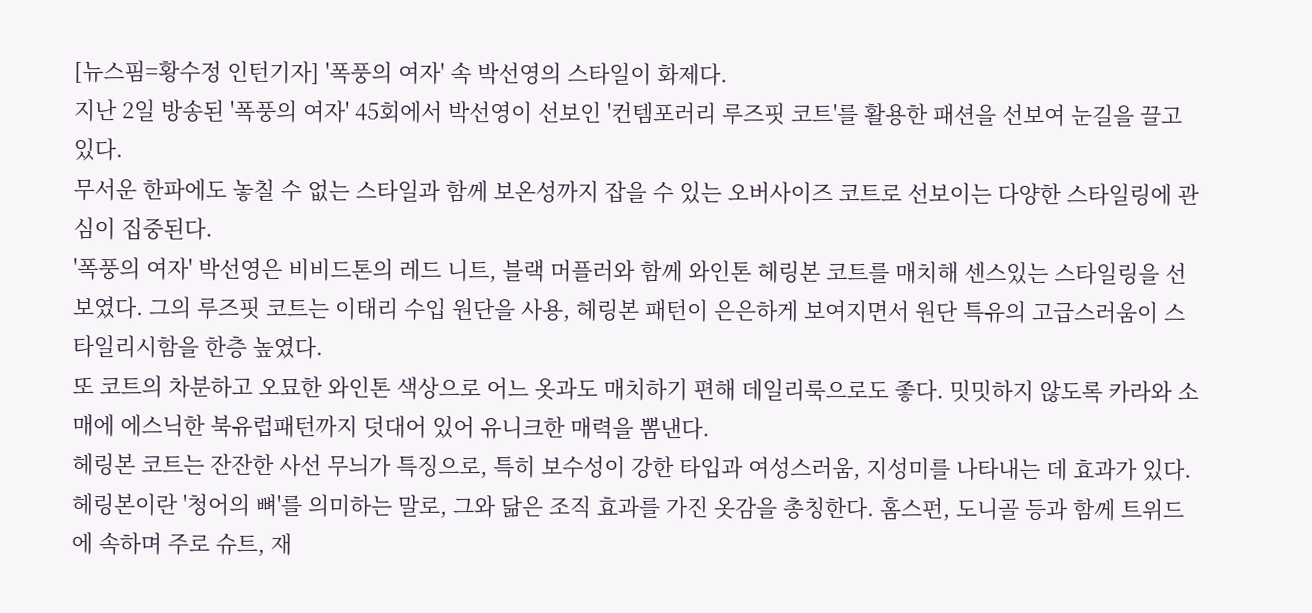[뉴스핌=황수정 인턴기자] '폭풍의 여자' 속 박선영의 스타일이 화제다.
지난 2일 방송된 '폭풍의 여자' 45회에서 박선영이 선보인 '컨템포러리 루즈핏 코트'를 활용한 패션을 선보여 눈길을 끌고 있다.
무서운 한파에도 놓칠 수 없는 스타일과 함께 보온성까지 잡을 수 있는 오버사이즈 코트로 선보이는 다양한 스타일링에 관심이 집중된다.
'폭풍의 여자' 박선영은 비비드톤의 레드 니트, 블랙 머플러와 함께 와인톤 헤링본 코트를 매치해 센스있는 스타일링을 선보였다. 그의 루즈핏 코트는 이태리 수입 원단을 사용, 헤링본 패턴이 은은하게 보여지면서 원단 특유의 고급스러움이 스타일리시함을 한층 높였다.
또 코트의 차분하고 오묘한 와인톤 색상으로 어느 옷과도 매치하기 편해 데일리룩으로도 좋다. 밋밋하지 않도록 카라와 소매에 에스닉한 북유럽패턴까지 덧대어 있어 유니크한 매력을 뽐낸다.
헤링본 코트는 잔잔한 사선 무늬가 특징으로, 특히 보수성이 강한 타입과 여성스러움, 지성미를 나타내는 데 효과가 있다. 헤링본이란 '청어의 뼈'를 의미하는 말로, 그와 닮은 조직 효과를 가진 옷감을 총칭한다. 홈스펀, 도니골 등과 함께 트위드에 속하며 주로 슈트, 재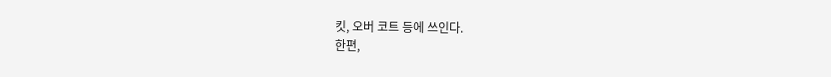킷, 오버 코트 등에 쓰인다.
한편,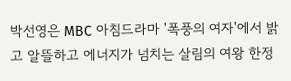박선영은 MBC 아침드라마 '폭풍의 여자'에서 밝고 알뜰하고 에너지가 넘치는 살림의 여왕 한정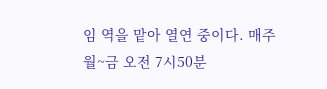임 역을 맡아 열연 중이다. 매주 월~금 오전 7시50분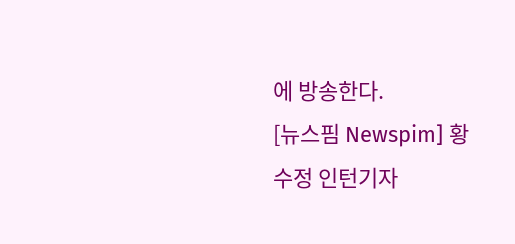에 방송한다.
[뉴스핌 Newspim] 황수정 인턴기자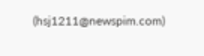(hsj1211@newspim.com)